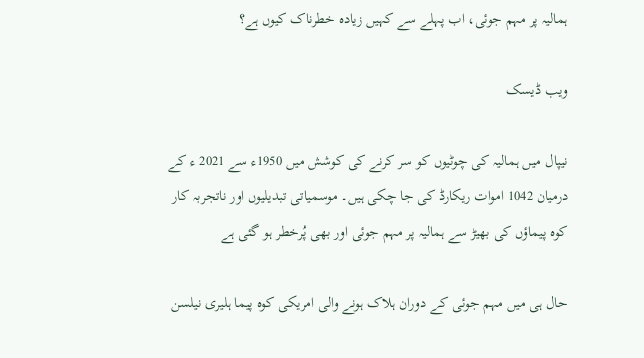ہمالیہ پر مہم جوئی، اب پہلے سے کہيں زیادہ خطرناک کیوں ہے؟

ویب ڈیسک

نیپال میں ہمالیہ کی چوٹیوں کو سر کرنے کی کوشش میں 1950ء سے 2021 ء کے درمیان 1042 اموات ریکارڈ کی جا چکی ہیں۔ موسمياتی تبدیلیوں اور ناتجربہ کار کوہ پیماؤں کی بھیڑ سے ہمالیہ پر مہم جوئی اور بھی پُرخطر ہو گئی ہے

حال ہی میں مہم جوئی کے دوران ہلاک ہونے والی امریکی کوہ پیما ہلیری نیلسن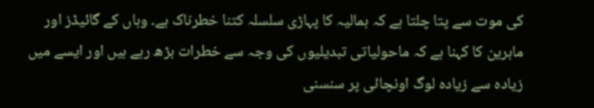کی موت سے پتا چلتا ہے کہ ہمالیہ کا پہاڑی سلسلہ کتنا خطرناک ہے۔ وہاں کے گائیڈز اور ماہرین کا کہنا ہے کہ ماحولیاتی تبدیلیوں کی وجہ سے خطرات بڑھ رہے ہیں اور ایسے میں زیادہ سے زیادہ لوگ اونچائی پر سنسنی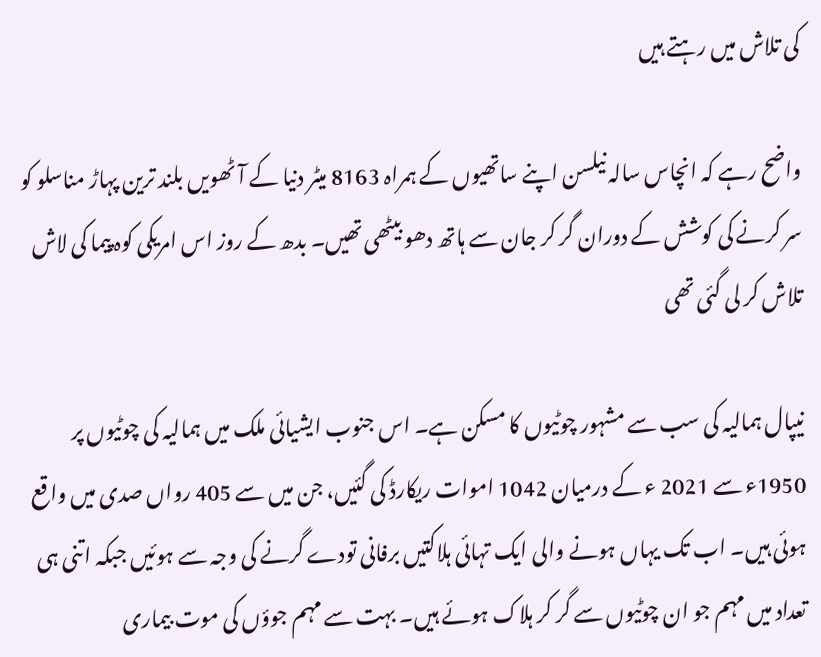کی تلاش میں رہتے ہیں

واضح رہے کہ انچاس سالہ نیلسن اپنے ساتھیوں کے ہمراہ 8163 میٹر دنیا کے آٹھویں بلند ترین پہاڑ مناسلو کو سر کرنے کی کوشش کے دوران گر کر جان سے ہاتھ دھو بیٹھی تھیں۔ بدھ کے روز اس امریکی کوہ پیما کی لاش تلاش کر لی گئی تھی

نیپال ہمالیہ کی سب سے مشہور چوٹیوں کا مسکن ہے۔ اس جنوب ایشیائی ملک میں ہمالیہ کی چوٹیوں پر 1950ء سے 2021 ء کے درمیان 1042 اموات ریکارڈ کی گئیں، جن میں سے 405 رواں صدی میں واقع ہوئی ہیں۔ اب تک یہاں ہونے والی ایک تہائی ہلاکتیں برفانی تودے گرنے کی وجہ سے ہوئيں جبکہ اتنی ہی تعداد میں مہم جو ان چوٹیوں سے گر کر ہلاک ہوئے ہیں۔ بہت سے مہم جوؤں کی موت بیماری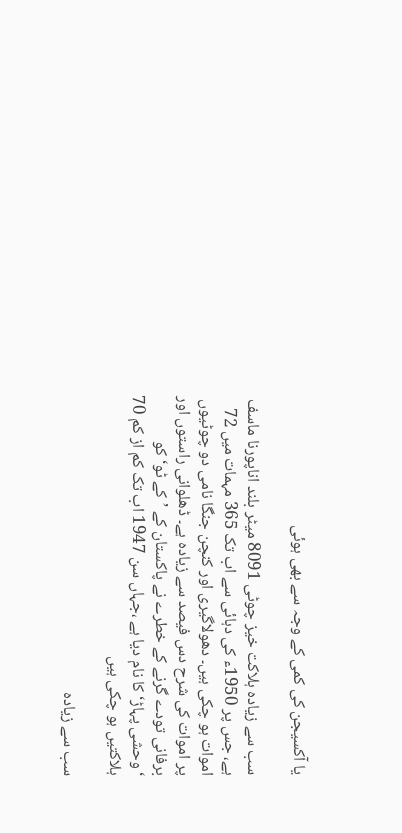یا آکسیجن کی کمی کے وجہ سے بھی ہوئی

سب سے زیادہ ہلاکت خیز چوٹی 8091 میٹر بلند اناپورنا ماسف ہے، جس پر 1950ء کی دہائی سے اب تک 365 مہمات میں 72 اموات ہو چکی ہیں۔ دھولاگیری اور کنچن جنگا نامی دو چوٹیوں پر اموات کی شرح دس فیصد سے زیادہ ہے۔ ڈھلوانی راستوں اور برفانی تودے گرنے کے خطرے نے پاکستان کے ’کے ٹو‘ کو ‘وحشی پہاڑ‘ کا نام دیا ہے ،جہاں سن 1947 اب تک کم از کم 70 ہلاکتیں ہو چکی ہیں

سب سے زیادہ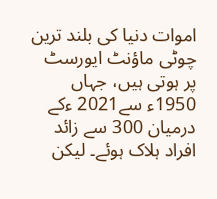اموات دنیا کی بلند ترین چوٹی ماؤنٹ ایورسٹ پر ہوتی ہیں، جہاں 1950ء سے2021 ءکے درمیان 300 سے زائد افراد ہلاک ہوئے۔ لیکن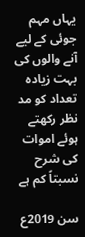یہاں مہم جوئی کے لیے آنے والوں کی بہت زیادہ تعداد کو مد نظر رکھتے ہوئے اموات کی شرح نسبتاً کم ہے

سن 2019ع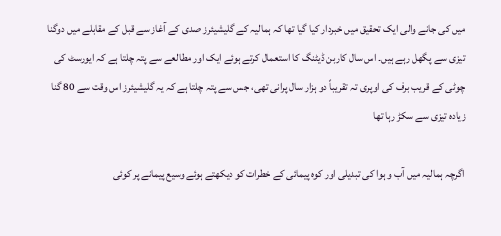میں کی جانے والی ایک تحقیق میں خبردار کیا گیا تھا کہ ہمالیہ کے گلیشیئرز صدی کے آغاز سے قبل کے مقابلے میں دوگنا تیزی سے پگھل رہے ہیں۔ اس سال کاربن ڈیٹنگ کا استعمال کرتے ہوئے ایک اور مطالعے سے پتہ چلتا ہے کہ ایورسٹ کی چوٹی کے قریب برف کی اوپری تہ تقریباً دو ہزار سال پرانی تھی، جس سے پتہ چلتا ہے کہ یہ گلیشیئرز اس وقت سے 80 گنا زیادہ تیزی سے سکڑ رہا تھا

اگرچہ ہمالیہ میں آب و ہوا کی تبدیلی اور کوہ پیمائی کے خطرات کو دیکھتے ہوئے وسیع پیمانے پر کوئی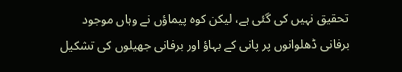تحقیق نہیں کی گئی ہے، لیکن کوہ پیماؤں نے وہاں موجود برفانی ڈھلوانوں پر پانی کے بہاؤ اور برفانی جھیلوں کی تشکیل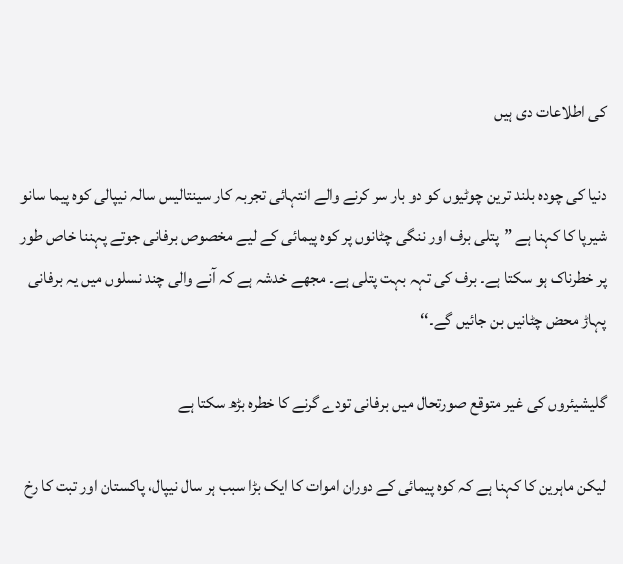کی اطلاعات دی ہیں

دنیا کی چودہ بلند ترین چوٹیوں کو دو بار سر کرنے والے انتہائی تجربہ کار سینتالیس سالہ نیپالی کوہ پیما سانو شیرپا کا کہنا ہے ”پتلی برف اور ننگی چٹانوں پر کوہ پیمائی کے لیے مخصوص برفانی جوتے پہننا خاص طور پر خطرناک ہو سکتا ہے۔ برف کی تہہ بہت پتلی ہے۔ مجھے خدشہ ہے کہ آنے والی چند نسلوں میں یہ برفانی پہاڑ محض چٹانیں بن جائیں گے۔‘‘

گلیشیئروں کی غیر متوقع صورتحال میں برفانی تودے گرنے کا خطرہ بڑھ سکتا ہے

لیکن ماہرین کا کہنا ہے کہ کوہ پیمائی کے دوران اموات کا ایک بڑا سبب ہر سال نیپال، پاکستان اور تبت کا رخ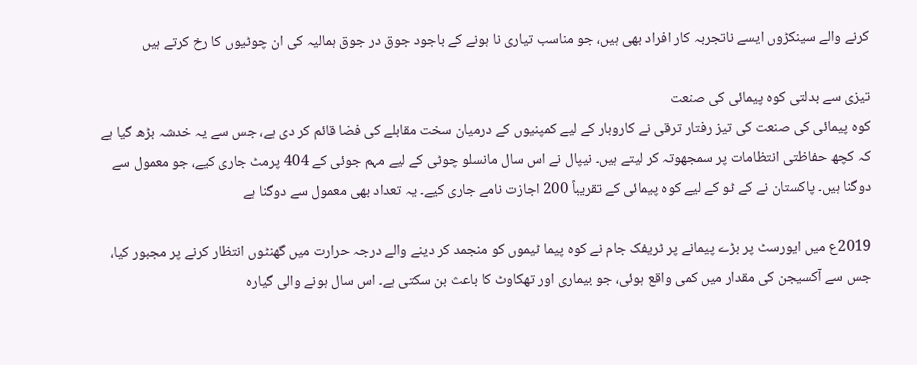کرنے والے سینکڑوں ایسے ناتجربہ کار افراد بھی ہیں، جو مناسب تیاری نا ہونے کے باجود جوق در جوق ہمالیہ کی ان چوٹیوں کا رخ کرتے ہیں

تیزی سے بدلتی کوہ پیمائی کی صنعت
کوہ پیمائی کی صنعت کی تیز رفتار ترقی نے کاروبار کے ليے کمپنیوں کے درمیان سخت مقابلے کی فضا قائم کر دی ہے، جس سے یہ خدشہ بڑھ گیا ہے کہ کچھ حفاظتی انتظامات پر سمجھوتہ کر لیتے ہیں۔ نیپال نے اس سال مانسلو چوٹی کے لیے مہم جوئی کے 404 پرمٹ جاری کیے، جو معمول سے دوگنا ہیں۔ پاکستان نے کے ٹو کے لیے کوہ پیمائی کے تقریباً 200 اجازت نامے جاری کیے۔ یہ تعداد بھی معمول سے دوگنا ہے

2019ع میں ایورسٹ پر بڑے پیمانے پر ٹریفک جام نے کوہ پیما ٹیموں کو منجمد کر دینے والے درجہ حرارت میں گھنٹوں انتظار کرنے پر مجبور کیا، جس سے آکسیجن کی مقدار میں کمی واقع ہوئی، جو بیماری اور تھکاوٹ کا باعث بن سکتی ہے۔ اس سال ہونے والی گیارہ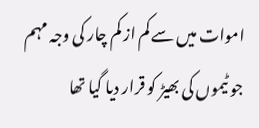اموات میں سے کم از کم چار کی وجہ مہم جو ٹیموں کی بھیڑ کو قرار دیا گیا تھا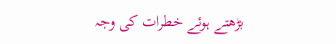بڑھتے ہوئے خطرات کی وجہ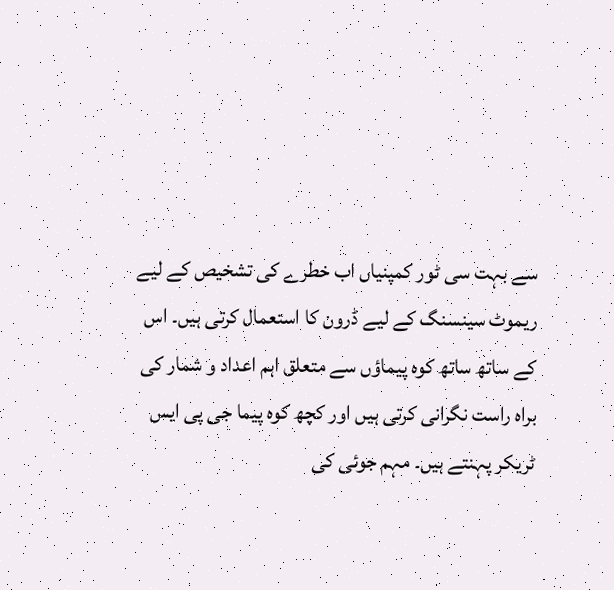سے بہت سی ٹور کمپنیاں اب خطرے کی تشخیص کے ليے ریموٹ سینسنگ کے ليے ڈرون کا استعمال کرتی ہیں۔ اس کے ساتھ ساتھ کوہ پیماؤں سے متعلق اہم اعداد و شمار کی براہ راست نگرانی کرتی ہیں اور کچھ کوہ پیما جی پی ایس ٹریکر پہنتے ہیں۔ مہم جوئی کی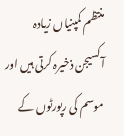منتظم کمپنیاں زیادہ آکسیجن ذخیرہ کرتی ہیں اور موسم کی رپورٹوں کے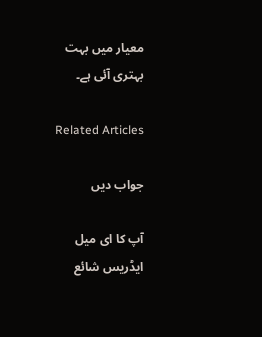معیار میں بہت بہتری آئی ہے۔

Related Articles

جواب دیں

آپ کا ای میل ایڈریس شائع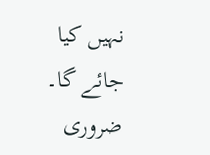نہیں کیا جائے گا۔ ضروری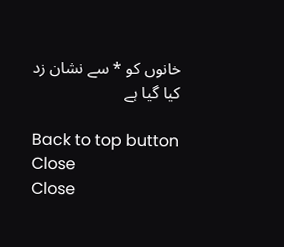خانوں کو * سے نشان زد کیا گیا ہے

Back to top button
Close
Close